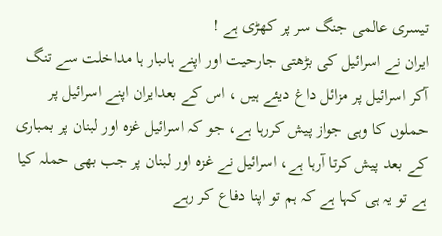تیسری عالمی جنگ سر پر کھڑی ہے !
ایران نے اسرائیل کی بڑھتی جارحیت اور اپنے ہاںبار ہا مداخلت سے تنگ آکر اسرائیل پر مزائل داغ دیئے ہیں ، اس کے بعدایران اپنے اسرائیل پر حملوں کا وہی جواز پیش کررہا ہے، جو کہ اسرائیل غزہ اور لبنان پر بمباری کے بعد پیش کرتا آرہا ہے، اسرائیل نے غزہ اور لبنان پر جب بھی حملہ کیا ہے تو یہ ہی کہا ہے کہ ہم تو اپنا دفاع کر رہے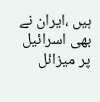ہیں ،ایران نے بھی اسرائیل پر میزائل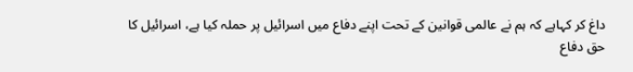داغ کر کہاہے کہ ہم نے عالمی قوانین کے تحت اپنے دفاع میں اسرائیل پر حملہ کیا ہے، اسرائیل کا حق دفاع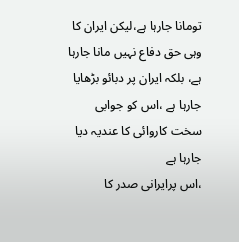تومانا جارہا ہے،لیکن ایران کا وہی حق دفاع نہیں مانا جارہا ہے، بلکہ ایران پر دبائو بڑھایا جارہا ہے ،اس کو جوابی سخت کاروائی کا عندیہ دیا جارہا ہے
،اس پرایرانی صدر کا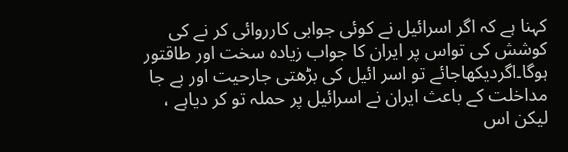کہنا ہے کہ اگر اسرائیل نے کوئی جوابی کارروائی کر نے کی کوشش کی تواس پر ایران کا جواب زیادہ سخت اور طاقتور ہوگا۔اگردیکھاجائے تو اسر ائیل کی بڑھتی جارحیت اور بے جا مداخلت کے باعث ایران نے اسرائیل پر حملہ تو کر دیاہے ، لیکن اس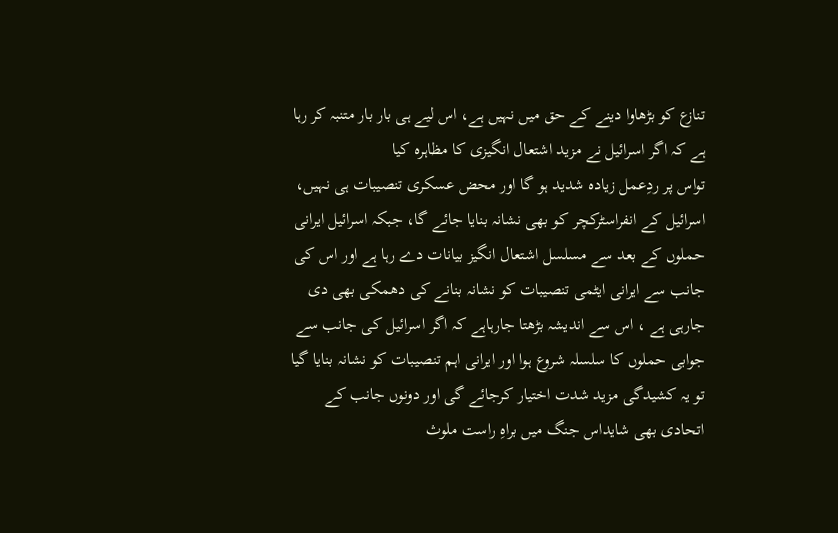تنازع کو بڑھاوا دینے کے حق میں نہیں ہے، اس لیے ہی بار بار متنبہ کر رہا ہے کہ اگر اسرائیل نے مزید اشتعال انگیزی کا مظاہرہ کیا
تواس پر ردِعمل زیادہ شدید ہو گا اور محض عسکری تنصیبات ہی نہیں، اسرائیل کے انفراسٹرکچر کو بھی نشانہ بنایا جائے گا، جبکہ اسرائیل ایرانی حملوں کے بعد سے مسلسل اشتعال انگیز بیانات دے رہا ہے اور اس کی جانب سے ایرانی ایٹمی تنصیبات کو نشانہ بنانے کی دھمکی بھی دی جارہی ہے ، اس سے اندیشہ بڑھتا جارہاہے کہ اگر اسرائیل کی جانب سے جوابی حملوں کا سلسلہ شروع ہوا اور ایرانی اہم تنصیبات کو نشانہ بنایا گیا تو یہ کشیدگی مزید شدت اختیار کرجائے گی اور دونوں جانب کے اتحادی بھی شایداس جنگ میں براہِ راست ملوث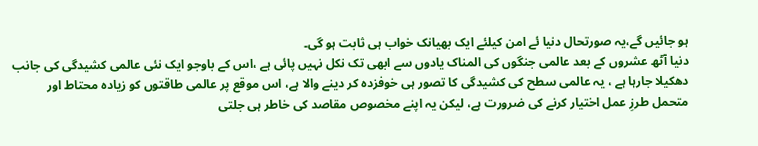ہو جائیں گے،یہ صورتحال دنیا ئے امن کیلئے ایک بھیانک خواب ہی ثابت ہو گی۔
دنیا آٹھ عشروں کے بعد عالمی جنگوں کی المناک یادوں سے ابھی تک نکل نہیں پائی ہے ،اس کے باوجو ایک نئی عالمی کشیدگی کی جانب دھکیلا جارہا ہے ، یہ عالمی سطح کی کشیدگی کا تصور ہی خوفزدہ کر دینے والا ہے، اس موقع پر عالمی طاقتوں کو زیادہ محتاط اور متحمل طرزِ عمل اختیار کرنے کی ضرورت ہے، لیکن یہ اپنے مخصوص مقاصد کی خاطر ہی جلتی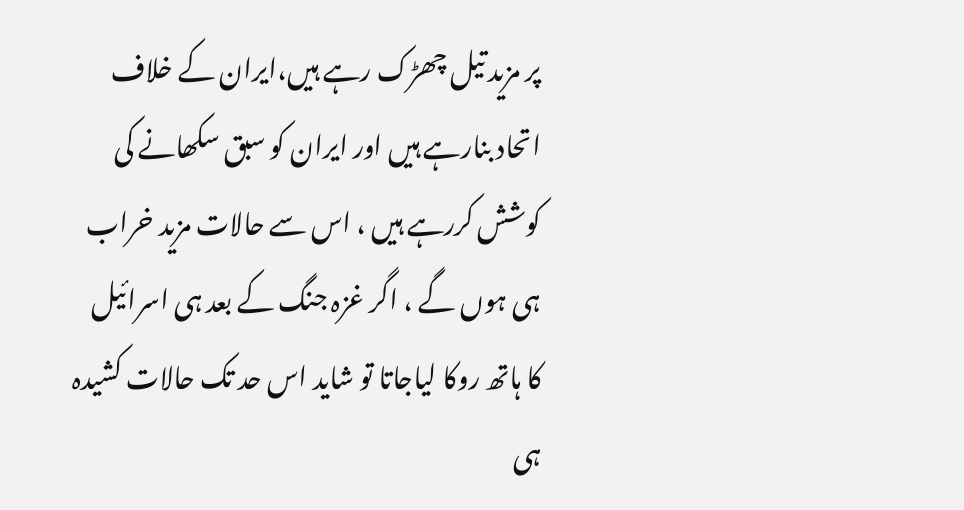پر مزید تیل چھڑک رہے ہیں،ایران کے خلاف اتحاد بنارہے ہیں اور ایران کو سبق سکھانے کی کوشش کررہے ہیں ، اس سے حالات مزید خراب ہی ہوں گے ، اگر غزہ جنگ کے بعد ہی اسرائیل کا ہاتھ روکا لیاجاتا تو شاید اس حد تک حالات کشیدہ ہی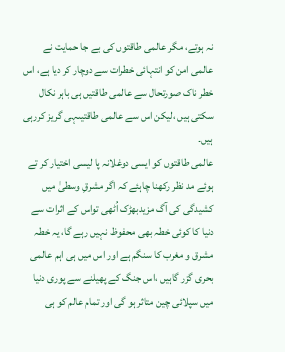نہ ہوتے، مگر عالمی طاقتوں کی بے جا حمایت نے عالمی امن کو انتہائی خطرات سے دوچار کر دیا ہے، اس خطر ناک صورتحال سے عالمی طاقتیں ہی باہر نکال سکتی ہیں ،لیکن اس سے عالمی طاقتیںہی گریز کررہی ہیں۔
عالمی طاقتوں کو ایسی دوغلانہ پا لیسی اختیار کر تے ہوئے مد نظر رکھنا چاہئے کہ اگر مشرقِ وسطیٰ میں کشیدگی کی آگ مزیدبھڑک اُٹھی تواس کے اثرات سے دنیا کا کوئی خطہ بھی محفوظ نہیں رہے گا، یہ خطہ مشرق و مغرب کا سنگم ہے اور اس میں ہی اہم عالمی بحری گزر گاہیں ،اس جنگ کے پھیلنے سے پوری دنیا میں سپلائی چین متاثر ہو گی اور تمام عالم کو ہی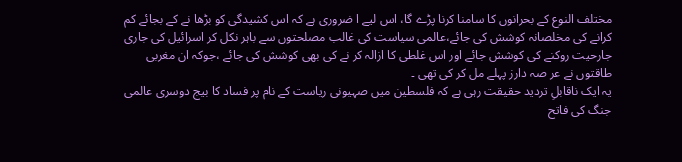مختلف النوع کے بحرانوں کا سامنا کرنا پڑے گا، اس لیے ا ضروری ہے کہ اس کشیدگی کو بڑھا نے کے بجائے کم کرانے کی مخلصانہ کوشش کی جائے،عالمی سیاست کی غالب مصلحتوں سے باہر نکل کر اسرائیل کی جاری جارحیت روکنے کی کوشش جائے اور اس غلطی کا ازالہ کر نے کی بھی کوشش کی جائے ،جوکہ ان مغربی طاقتوں نے عر صہ دارز پہلے مل کر کی تھی ۔
یہ ایک ناقابلِ تردید حقیقت رہی ہے کہ فلسطین میں صہیونی ریاست کے نام پر فساد کا بیج دوسری عالمی جنگ کی فاتح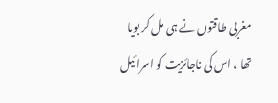مغربی طاقتوں نے ہی مل کر بویا تھا ، اس کی ناجائزیت کو اسرائیل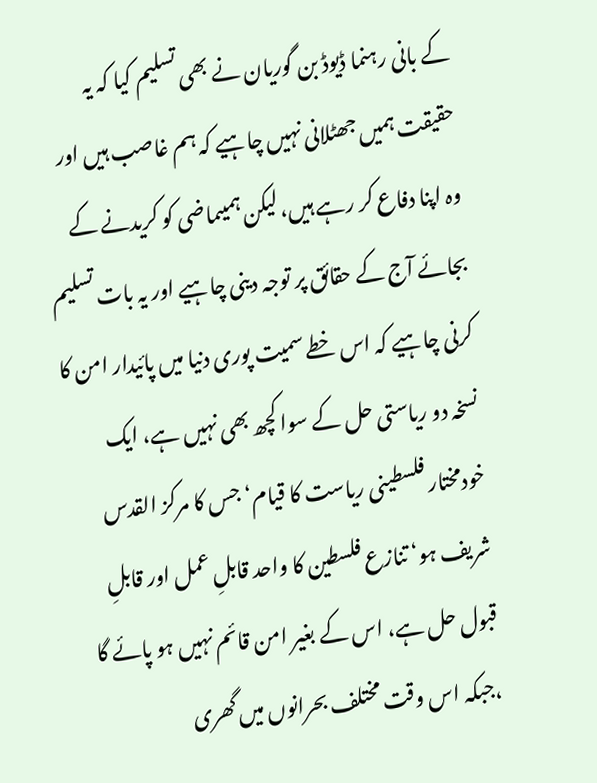کے بانی رہنما ڈیوڈ بن گوریان نے بھی تسلیم کیا کہ یہ حقیقت ہمیں جھٹلانی نہیں چاہیے کہ ہم غاصب ہیں اور وہ اپنا دفاع کر رہے ہیں، لیکن ہمیںماضی کو کریدنے کے بجائے آج کے حقائق پر توجہ دینی چاہیے اور یہ بات تسلیم کرنی چاہیے کہ اس خطے سمیت پوری دنیا میں پائیدار امن کا نسخہ دو ریاستی حل کے سوا کچھ بھی نہیں ہے، ایک خودمختار فلسطینی ریاست کا قیام‘ جس کا مرکز القدس شریف ہو‘ تنازع فلسطین کا واحد قابلِ عمل اور قابلِ قبول حل ہے، اس کے بغیر امن قائم نہیں ہو پائے گا ،جبکہ اس وقت مختلف بحرانوں میں گھری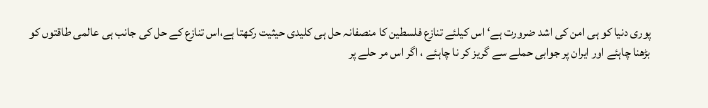پوری دنیا کو ہی امن کی اشد ضرورت ہے‘ اس کیلئے تنازع فلسطین کا منصفانہ حل ہی کلیدی حیثیت رکھتا ہے،اس تنازع کے حل کی جانب ہی عالمی طاقتوں کو بڑھنا چاہئے اور ایران پر جوابی حملے سے گریز کر نا چاہئے ، اگر اس مر حلے پر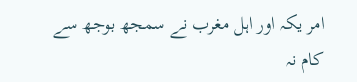امر یکہ اور اہل مغرب نے سمجھ بوجھ سے کام نہ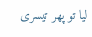لیا تو پھر تیسری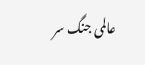عالمی جنگ سر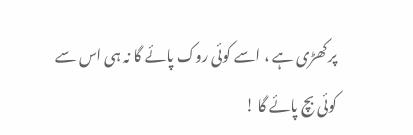پر کھڑی ہے ، اسے کوئی روک پائے گا نہ ہی اس سے کوئی بچ پائے گا !